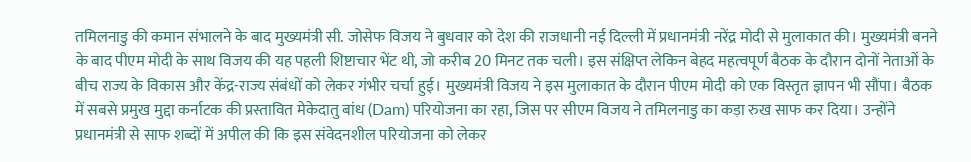तमिलनाडु की कमान संभालने के बाद मुख्यमंत्री सी. जोसेफ विजय ने बुधवार को देश की राजधानी नई दिल्ली में प्रधानमंत्री नरेंद्र मोदी से मुलाकात की। मुख्यमंत्री बनने के बाद पीएम मोदी के साथ विजय की यह पहली शिष्टाचार भेंट थी, जो करीब 20 मिनट तक चली। इस संक्षिप्त लेकिन बेहद महत्वपूर्ण बैठक के दौरान दोनों नेताओं के बीच राज्य के विकास और केंद्र-राज्य संबंधों को लेकर गंभीर चर्चा हुई। मुख्यमंत्री विजय ने इस मुलाकात के दौरान पीएम मोदी को एक विस्तृत ज्ञापन भी सौंपा। बैठक में सबसे प्रमुख मुद्दा कर्नाटक की प्रस्तावित मेकेदातु बांध (Dam) परियोजना का रहा, जिस पर सीएम विजय ने तमिलनाडु का कड़ा रुख साफ कर दिया। उन्होंने प्रधानमंत्री से साफ शब्दों में अपील की कि इस संवेदनशील परियोजना को लेकर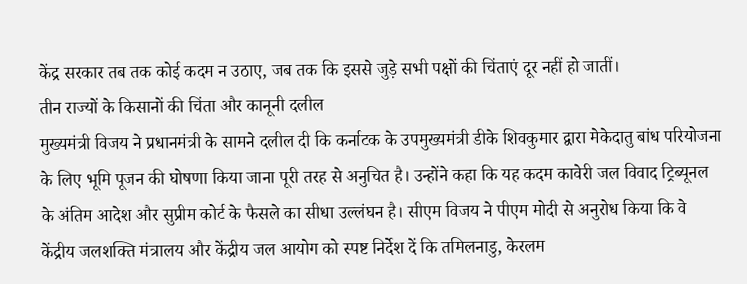केंद्र सरकार तब तक कोई कदम न उठाए, जब तक कि इससे जुड़े सभी पक्षों की चिंताएं दूर नहीं हो जातीं।
तीन राज्यों के किसानों की चिंता और कानूनी दलील
मुख्यमंत्री विजय ने प्रधानमंत्री के सामने दलील दी कि कर्नाटक के उपमुख्यमंत्री डीके शिवकुमार द्वारा मेकेदातु बांध परियोजना के लिए भूमि पूजन की घोषणा किया जाना पूरी तरह से अनुचित है। उन्होंने कहा कि यह कदम कावेरी जल विवाद ट्रिब्यूनल के अंतिम आदेश और सुप्रीम कोर्ट के फैसले का सीधा उल्लंघन है। सीएम विजय ने पीएम मोदी से अनुरोध किया कि वे केंद्रीय जलशक्ति मंत्रालय और केंद्रीय जल आयोग को स्पष्ट निर्देश दें कि तमिलनाडु, केरलम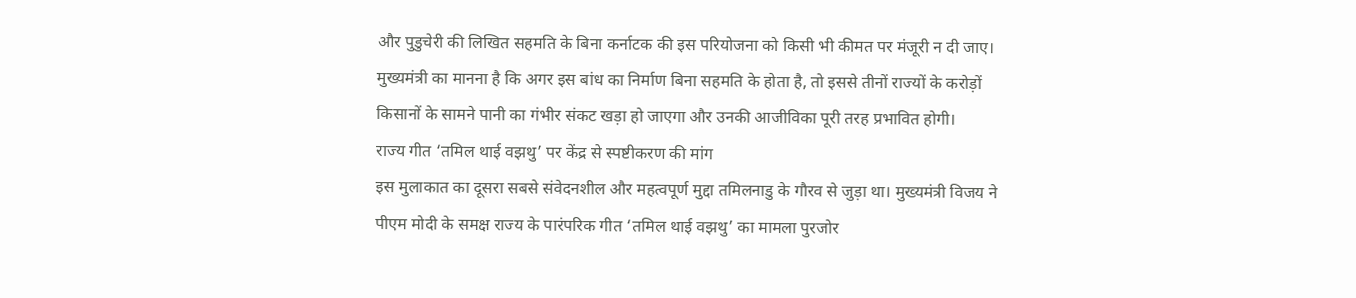और पुडुचेरी की लिखित सहमति के बिना कर्नाटक की इस परियोजना को किसी भी कीमत पर मंजूरी न दी जाए। मुख्यमंत्री का मानना है कि अगर इस बांध का निर्माण बिना सहमति के होता है, तो इससे तीनों राज्यों के करोड़ों किसानों के सामने पानी का गंभीर संकट खड़ा हो जाएगा और उनकी आजीविका पूरी तरह प्रभावित होगी।
राज्य गीत ‘तमिल थाई वझथु’ पर केंद्र से स्पष्टीकरण की मांग
इस मुलाकात का दूसरा सबसे संवेदनशील और महत्वपूर्ण मुद्दा तमिलनाडु के गौरव से जुड़ा था। मुख्यमंत्री विजय ने पीएम मोदी के समक्ष राज्य के पारंपरिक गीत ‘तमिल थाई वझथु’ का मामला पुरजोर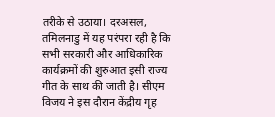तरीके से उठाया। दरअसल, तमिलनाडु में यह परंपरा रही है कि सभी सरकारी और आधिकारिक कार्यक्रमों की शुरुआत इसी राज्य गीत के साथ की जाती है। सीएम विजय ने इस दौरान केंद्रीय गृह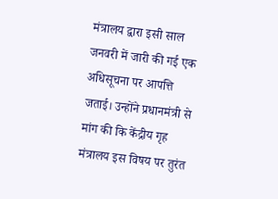मंत्रालय द्वारा इसी साल जनवरी में जारी की गई एक अधिसूचना पर आपत्ति जताई। उन्होंने प्रधानमंत्री से मांग की कि केंद्रीय गृह मंत्रालय इस विषय पर तुरंत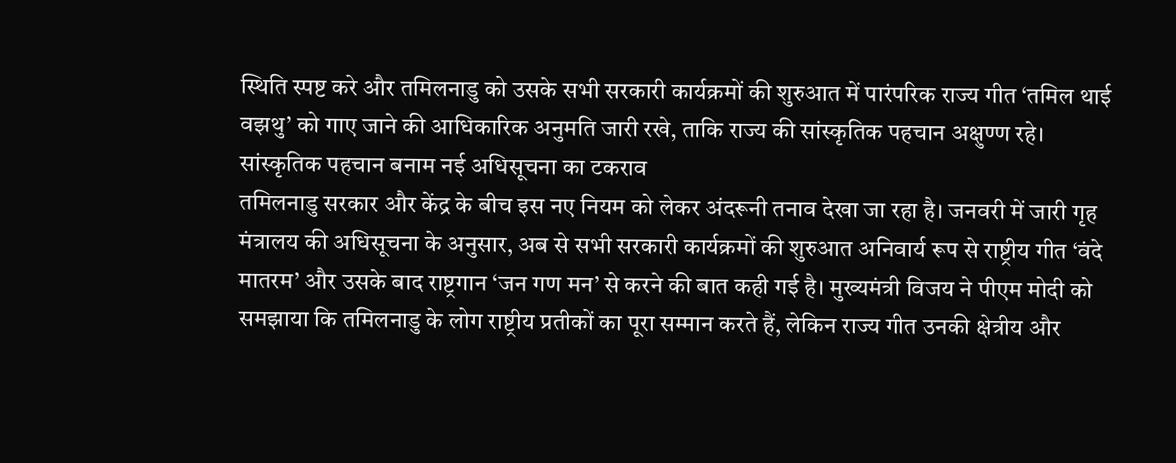स्थिति स्पष्ट करे और तमिलनाडु को उसके सभी सरकारी कार्यक्रमों की शुरुआत में पारंपरिक राज्य गीत ‘तमिल थाई वझथु’ को गाए जाने की आधिकारिक अनुमति जारी रखे, ताकि राज्य की सांस्कृतिक पहचान अक्षुण्ण रहे।
सांस्कृतिक पहचान बनाम नई अधिसूचना का टकराव
तमिलनाडु सरकार और केंद्र के बीच इस नए नियम को लेकर अंदरूनी तनाव देखा जा रहा है। जनवरी में जारी गृह मंत्रालय की अधिसूचना के अनुसार, अब से सभी सरकारी कार्यक्रमों की शुरुआत अनिवार्य रूप से राष्ट्रीय गीत ‘वंदे मातरम’ और उसके बाद राष्ट्रगान ‘जन गण मन’ से करने की बात कही गई है। मुख्यमंत्री विजय ने पीएम मोदी को समझाया कि तमिलनाडु के लोग राष्ट्रीय प्रतीकों का पूरा सम्मान करते हैं, लेकिन राज्य गीत उनकी क्षेत्रीय और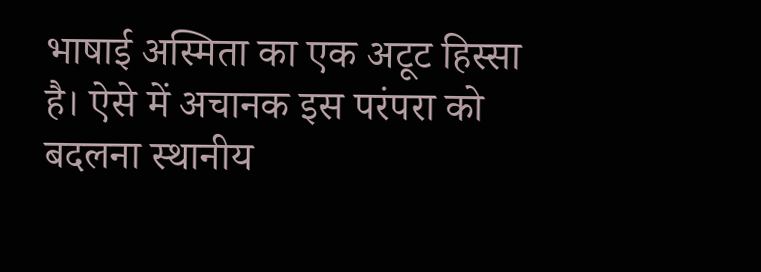भाषाई अस्मिता का एक अटूट हिस्सा है। ऐसे में अचानक इस परंपरा को बदलना स्थानीय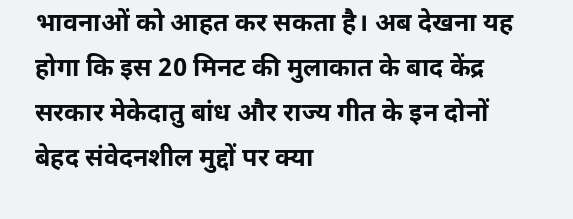भावनाओं को आहत कर सकता है। अब देखना यह होगा कि इस 20 मिनट की मुलाकात के बाद केंद्र सरकार मेकेदातु बांध और राज्य गीत के इन दोनों बेहद संवेदनशील मुद्दों पर क्या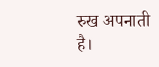रुख अपनाती है।